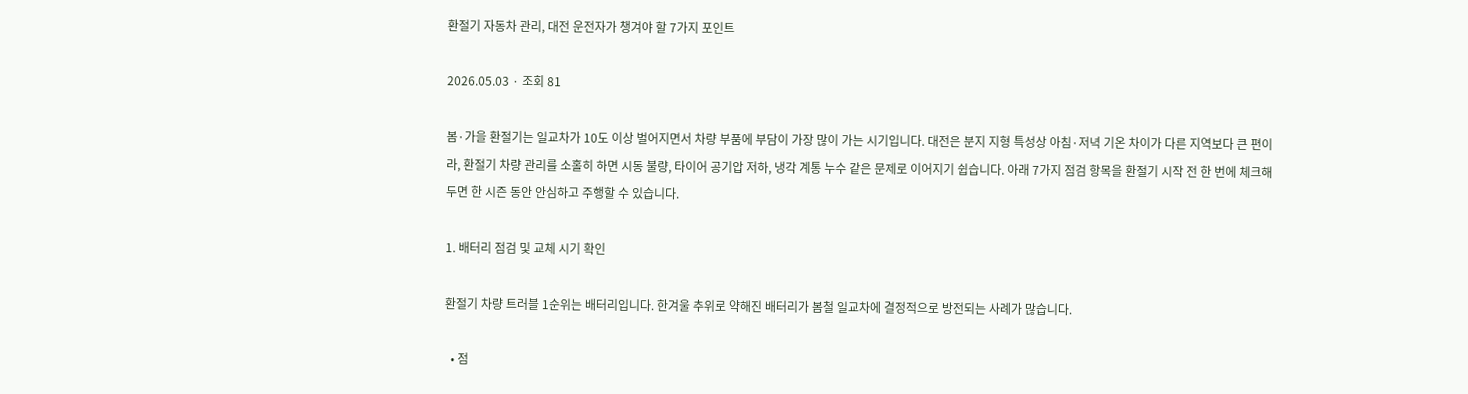환절기 자동차 관리, 대전 운전자가 챙겨야 할 7가지 포인트

2026.05.03 · 조회 81

봄·가을 환절기는 일교차가 10도 이상 벌어지면서 차량 부품에 부담이 가장 많이 가는 시기입니다. 대전은 분지 지형 특성상 아침·저녁 기온 차이가 다른 지역보다 큰 편이라, 환절기 차량 관리를 소홀히 하면 시동 불량, 타이어 공기압 저하, 냉각 계통 누수 같은 문제로 이어지기 쉽습니다. 아래 7가지 점검 항목을 환절기 시작 전 한 번에 체크해두면 한 시즌 동안 안심하고 주행할 수 있습니다.

1. 배터리 점검 및 교체 시기 확인

환절기 차량 트러블 1순위는 배터리입니다. 한겨울 추위로 약해진 배터리가 봄철 일교차에 결정적으로 방전되는 사례가 많습니다.

  • 점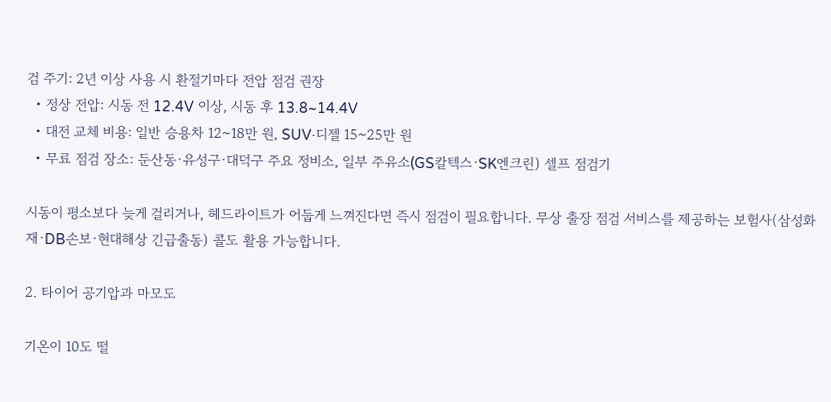검 주기: 2년 이상 사용 시 환절기마다 전압 점검 권장
  • 정상 전압: 시동 전 12.4V 이상, 시동 후 13.8~14.4V
  • 대전 교체 비용: 일반 승용차 12~18만 원, SUV·디젤 15~25만 원
  • 무료 점검 장소: 둔산동·유성구·대덕구 주요 정비소, 일부 주유소(GS칼텍스·SK엔크린) 셀프 점검기

시동이 평소보다 늦게 걸리거나, 헤드라이트가 어둡게 느껴진다면 즉시 점검이 필요합니다. 무상 출장 점검 서비스를 제공하는 보험사(삼성화재·DB손보·현대해상 긴급출동) 콜도 활용 가능합니다.

2. 타이어 공기압과 마모도

기온이 10도 떨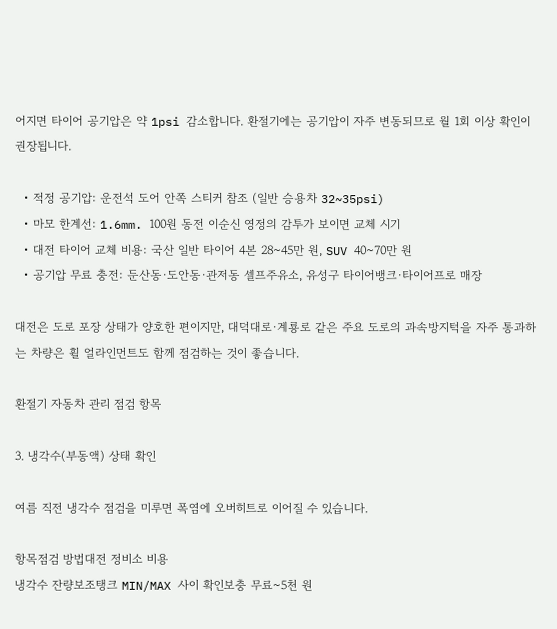어지면 타이어 공기압은 약 1psi 감소합니다. 환절기에는 공기압이 자주 변동되므로 월 1회 이상 확인이 권장됩니다.

  • 적정 공기압: 운전석 도어 안쪽 스티커 참조 (일반 승용차 32~35psi)
  • 마모 한계선: 1.6mm. 100원 동전 이순신 영정의 감투가 보이면 교체 시기
  • 대전 타이어 교체 비용: 국산 일반 타이어 4본 28~45만 원, SUV 40~70만 원
  • 공기압 무료 충전: 둔산동·도안동·관저동 셀프주유소, 유성구 타이어뱅크·타이어프로 매장

대전은 도로 포장 상태가 양호한 편이지만, 대덕대로·계룡로 같은 주요 도로의 과속방지턱을 자주 통과하는 차량은 휠 얼라인먼트도 함께 점검하는 것이 좋습니다.

환절기 자동차 관리 점검 항목

3. 냉각수(부동액) 상태 확인

여름 직전 냉각수 점검을 미루면 폭염에 오버히트로 이어질 수 있습니다.

항목점검 방법대전 정비소 비용
냉각수 잔량보조탱크 MIN/MAX 사이 확인보충 무료~5천 원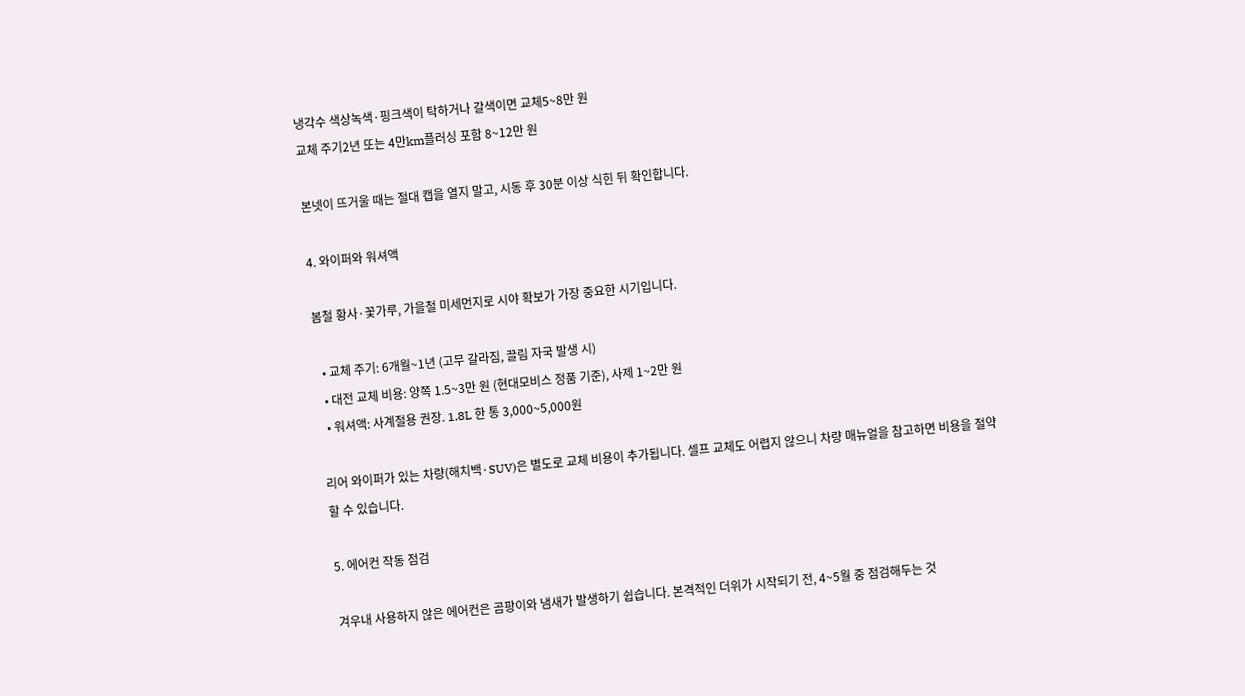냉각수 색상녹색·핑크색이 탁하거나 갈색이면 교체5~8만 원
교체 주기2년 또는 4만km플러싱 포함 8~12만 원

본넷이 뜨거울 때는 절대 캡을 열지 말고, 시동 후 30분 이상 식힌 뒤 확인합니다.

4. 와이퍼와 워셔액

봄철 황사·꽃가루, 가을철 미세먼지로 시야 확보가 가장 중요한 시기입니다.

  • 교체 주기: 6개월~1년 (고무 갈라짐, 끌림 자국 발생 시)
  • 대전 교체 비용: 양쪽 1.5~3만 원 (현대모비스 정품 기준), 사제 1~2만 원
  • 워셔액: 사계절용 권장. 1.8L 한 통 3,000~5,000원

리어 와이퍼가 있는 차량(해치백·SUV)은 별도로 교체 비용이 추가됩니다. 셀프 교체도 어렵지 않으니 차량 매뉴얼을 참고하면 비용을 절약할 수 있습니다.

5. 에어컨 작동 점검

겨우내 사용하지 않은 에어컨은 곰팡이와 냄새가 발생하기 쉽습니다. 본격적인 더위가 시작되기 전, 4~5월 중 점검해두는 것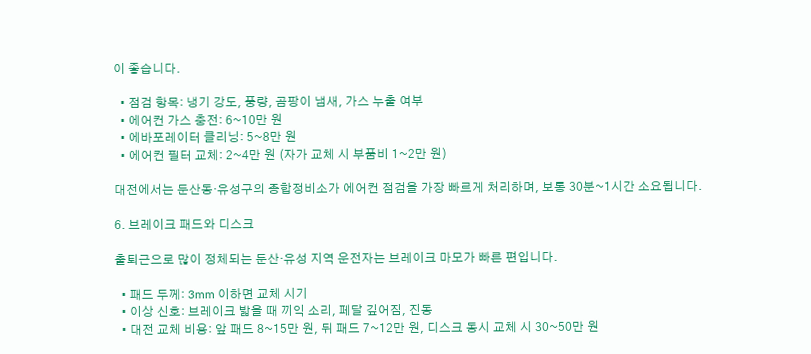이 좋습니다.

  • 점검 항목: 냉기 강도, 풍량, 곰팡이 냄새, 가스 누출 여부
  • 에어컨 가스 충전: 6~10만 원
  • 에바포레이터 클리닝: 5~8만 원
  • 에어컨 필터 교체: 2~4만 원 (자가 교체 시 부품비 1~2만 원)

대전에서는 둔산동·유성구의 종합정비소가 에어컨 점검을 가장 빠르게 처리하며, 보통 30분~1시간 소요됩니다.

6. 브레이크 패드와 디스크

출퇴근으로 많이 정체되는 둔산·유성 지역 운전자는 브레이크 마모가 빠른 편입니다.

  • 패드 두께: 3mm 이하면 교체 시기
  • 이상 신호: 브레이크 밟을 때 끼익 소리, 페달 깊어짐, 진동
  • 대전 교체 비용: 앞 패드 8~15만 원, 뒤 패드 7~12만 원, 디스크 동시 교체 시 30~50만 원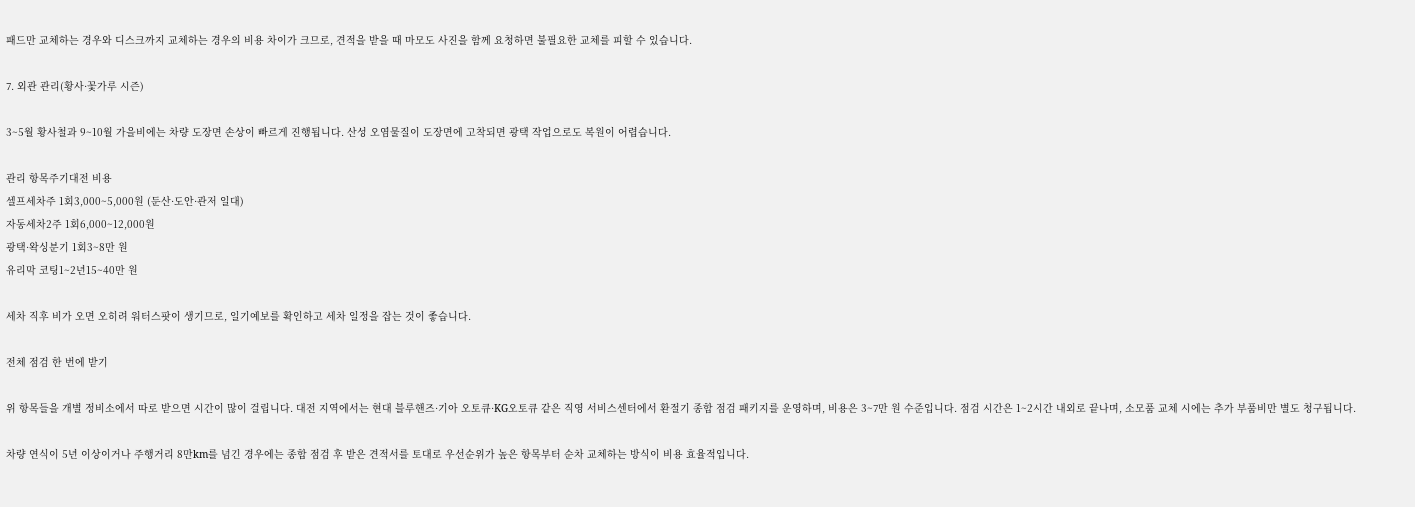패드만 교체하는 경우와 디스크까지 교체하는 경우의 비용 차이가 크므로, 견적을 받을 때 마모도 사진을 함께 요청하면 불필요한 교체를 피할 수 있습니다.

7. 외관 관리(황사·꽃가루 시즌)

3~5월 황사철과 9~10월 가을비에는 차량 도장면 손상이 빠르게 진행됩니다. 산성 오염물질이 도장면에 고착되면 광택 작업으로도 복원이 어렵습니다.

관리 항목주기대전 비용
셀프세차주 1회3,000~5,000원 (둔산·도안·관저 일대)
자동세차2주 1회6,000~12,000원
광택·왁싱분기 1회3~8만 원
유리막 코팅1~2년15~40만 원

세차 직후 비가 오면 오히려 워터스팟이 생기므로, 일기예보를 확인하고 세차 일정을 잡는 것이 좋습니다.

전체 점검 한 번에 받기

위 항목들을 개별 정비소에서 따로 받으면 시간이 많이 걸립니다. 대전 지역에서는 현대 블루핸즈·기아 오토큐·KG오토큐 같은 직영 서비스센터에서 환절기 종합 점검 패키지를 운영하며, 비용은 3~7만 원 수준입니다. 점검 시간은 1~2시간 내외로 끝나며, 소모품 교체 시에는 추가 부품비만 별도 청구됩니다.

차량 연식이 5년 이상이거나 주행거리 8만km를 넘긴 경우에는 종합 점검 후 받은 견적서를 토대로 우선순위가 높은 항목부터 순차 교체하는 방식이 비용 효율적입니다.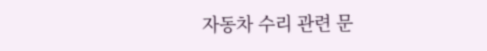자동차 수리 관련 문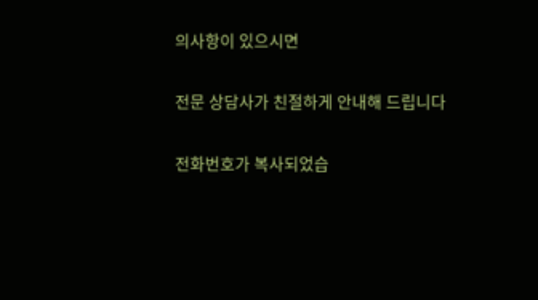의사항이 있으시면

전문 상담사가 친절하게 안내해 드립니다

전화번호가 복사되었습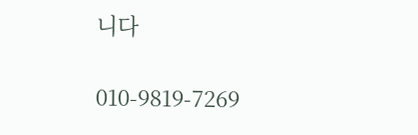니다

010-9819-7269